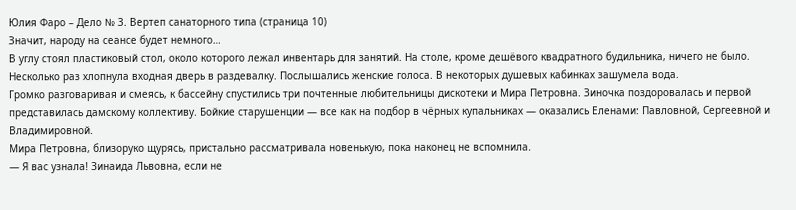Юлия Фаро – Дело № 3. Вертеп санаторного типа (страница 10)
Значит, народу на сеансе будет немного…
В углу стоял пластиковый стол, около которого лежал инвентарь для занятий. На столе, кроме дешёвого квадратного будильника, ничего не было.
Несколько раз хлопнула входная дверь в раздевалку. Послышались женские голоса. В некоторых душевых кабинках зашумела вода.
Громко разговаривая и смеясь, к бассейну спустились три почтенные любительницы дискотеки и Мира Петровна. Зиночка поздоровалась и первой представилась дамскому коллективу. Бойкие старушенции — все как на подбор в чёрных купальниках — оказались Еленами: Павловной, Сергеевной и Владимировной.
Мира Петровна, близоруко щурясь, пристально рассматривала новенькую, пока наконец не вспомнила.
— Я вас узнала! Зинаида Львовна, если не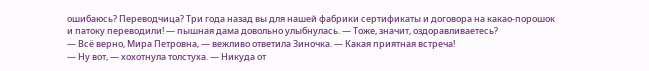ошибаюсь? Переводчица? Три года назад вы для нашей фабрики сертификаты и договора на какао-порошок и патоку переводили! — пышная дама довольно улыбнулась. — Тоже, значит, оздоравливаетесь?
— Всё верно, Мира Петровна, — вежливо ответила Зиночка. — Какая приятная встреча!
— Ну вот, — хохотнула толстуха. — Никуда от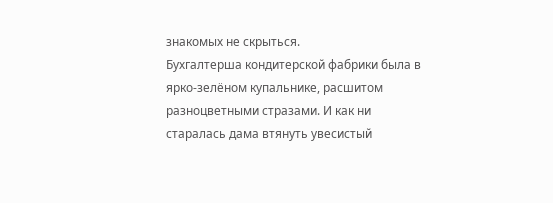знакомых не скрыться.
Бухгалтерша кондитерской фабрики была в ярко-зелёном купальнике, расшитом разноцветными стразами. И как ни старалась дама втянуть увесистый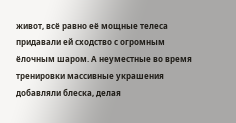живот, всё равно её мощные телеса придавали ей сходство с огромным ёлочным шаром. А неуместные во время тренировки массивные украшения добавляли блеска, делая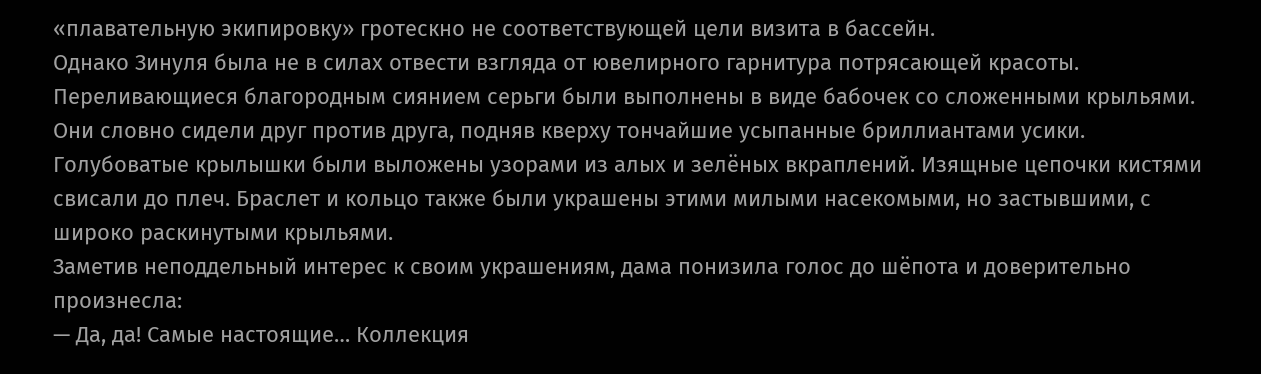«плавательную экипировку» гротескно не соответствующей цели визита в бассейн.
Однако Зинуля была не в силах отвести взгляда от ювелирного гарнитура потрясающей красоты. Переливающиеся благородным сиянием серьги были выполнены в виде бабочек со сложенными крыльями. Они словно сидели друг против друга, подняв кверху тончайшие усыпанные бриллиантами усики. Голубоватые крылышки были выложены узорами из алых и зелёных вкраплений. Изящные цепочки кистями свисали до плеч. Браслет и кольцо также были украшены этими милыми насекомыми, но застывшими, с широко раскинутыми крыльями.
Заметив неподдельный интерес к своим украшениям, дама понизила голос до шёпота и доверительно произнесла:
— Да, да! Самые настоящие… Коллекция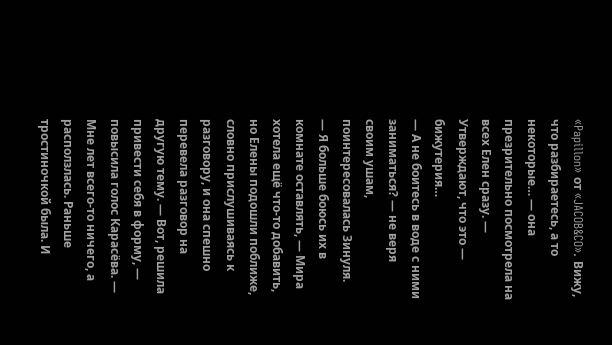«Papillon» от «JACOB&CO». Вижу, что разбираетесь, а то некоторые… — она презрительно посмотрела на всех Елен сразу. — Утверждают, что это — бижутерия…
— А не боитесь в воде с ними заниматься? — не веря своим ушам, поинтересовалась Зинуля.
— Я больше боюсь их в комнате оставлять, — Мира хотела ещё что-то добавить, но Елены подошли поближе, словно прислушиваясь к разговору, и она спешно перевела разговор на другую тему. — Вот, решила привести себя в форму, — повысила голос Карасёва. — Мне лет всего-то ничего, а расползлась. Раньше тростиночкой была. И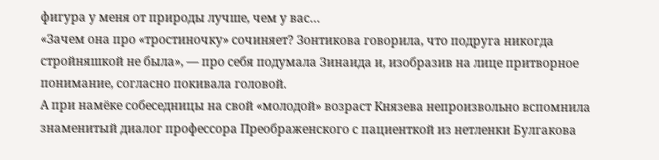фигура у меня от природы лучше, чем у вас…
«Зачем она про «тростиночку» сочиняет? Зонтикова говорила, что подруга никогда стройняшкой не была», — про себя подумала Зинаида и, изобразив на лице притворное понимание, согласно покивала головой.
А при намёке собеседницы на свой «молодой» возраст Князева непроизвольно вспомнила знаменитый диалог профессора Преображенского с пациенткой из нетленки Булгакова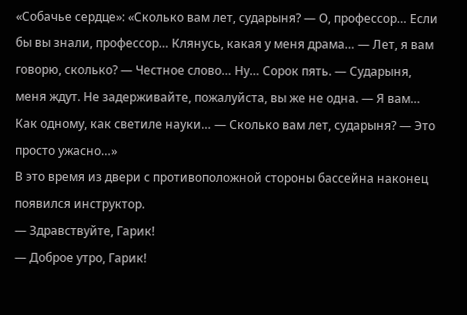«Собачье сердце»: «Сколько вам лет, сударыня? — О, профессор… Если бы вы знали, профессор… Клянусь, какая у меня драма… — Лет, я вам говорю, сколько? — Честное слово… Ну… Сорок пять. — Сударыня, меня ждут. Не задерживайте, пожалуйста, вы же не одна. — Я вам… Как одному, как светиле науки… — Сколько вам лет, сударыня? — Это просто ужасно…»
В это время из двери с противоположной стороны бассейна наконец появился инструктор.
— Здравствуйте, Гарик!
— Доброе утро, Гарик!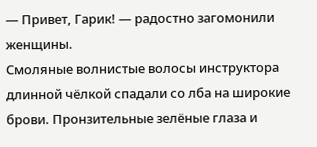— Привет, Гарик! — радостно загомонили женщины.
Смоляные волнистые волосы инструктора длинной чёлкой спадали со лба на широкие брови. Пронзительные зелёные глаза и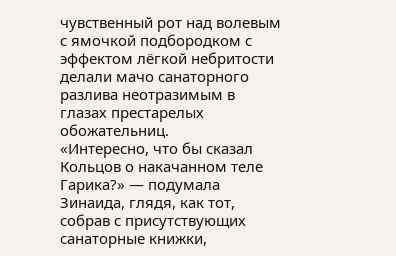чувственный рот над волевым с ямочкой подбородком с эффектом лёгкой небритости делали мачо санаторного разлива неотразимым в глазах престарелых обожательниц.
«Интересно, что бы сказал Кольцов о накачанном теле Гарика?» — подумала Зинаида, глядя, как тот, собрав с присутствующих санаторные книжки,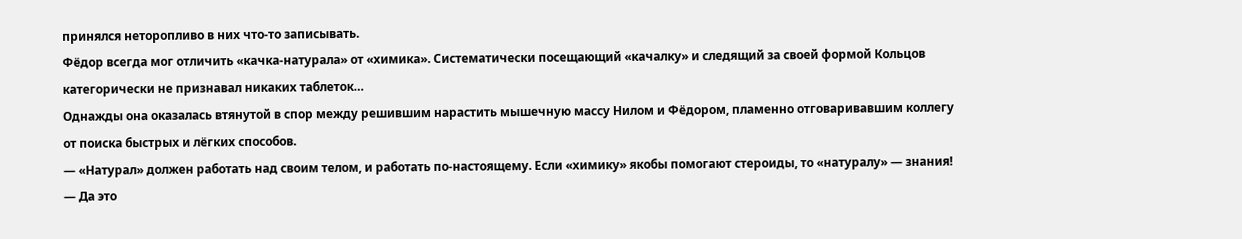принялся неторопливо в них что-то записывать.
Фёдор всегда мог отличить «качка-натурала» от «химика». Систематически посещающий «качалку» и следящий за своей формой Кольцов категорически не признавал никаких таблеток…
Однажды она оказалась втянутой в спор между решившим нарастить мышечную массу Нилом и Фёдором, пламенно отговаривавшим коллегу от поиска быстрых и лёгких способов.
— «Натурал» должен работать над своим телом, и работать по-настоящему. Если «химику» якобы помогают стероиды, то «натуралу» — знания!
— Да это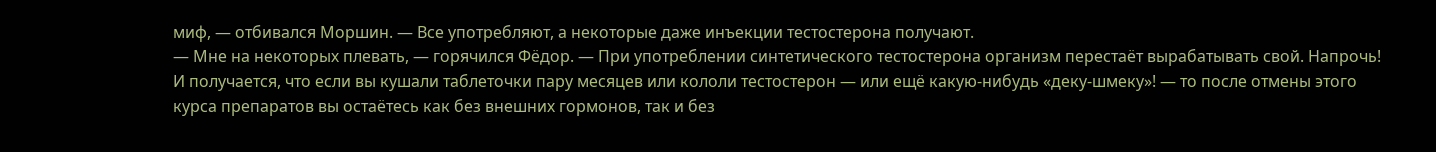миф, — отбивался Моршин. — Все употребляют, а некоторые даже инъекции тестостерона получают.
— Мне на некоторых плевать, — горячился Фёдор. — При употреблении синтетического тестостерона организм перестаёт вырабатывать свой. Напрочь! И получается, что если вы кушали таблеточки пару месяцев или кололи тестостерон — или ещё какую-нибудь «деку-шмеку»! — то после отмены этого курса препаратов вы остаётесь как без внешних гормонов, так и без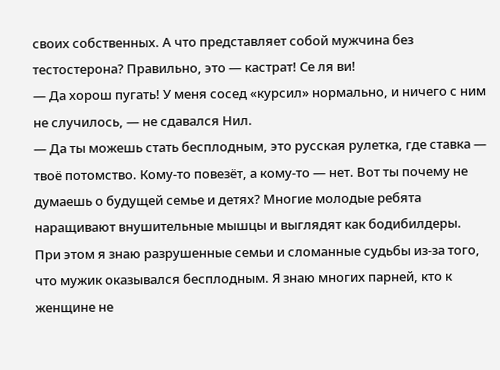своих собственных. А что представляет собой мужчина без тестостерона? Правильно, это — кастрат! Се ля ви!
— Да хорош пугать! У меня сосед «курсил» нормально, и ничего с ним не случилось, — не сдавался Нил.
— Да ты можешь стать бесплодным, это русская рулетка, где ставка — твоё потомство. Кому-то повезёт, а кому-то — нет. Вот ты почему не думаешь о будущей семье и детях? Многие молодые ребята наращивают внушительные мышцы и выглядят как бодибилдеры. При этом я знаю разрушенные семьи и сломанные судьбы из-за того, что мужик оказывался бесплодным. Я знаю многих парней, кто к женщине не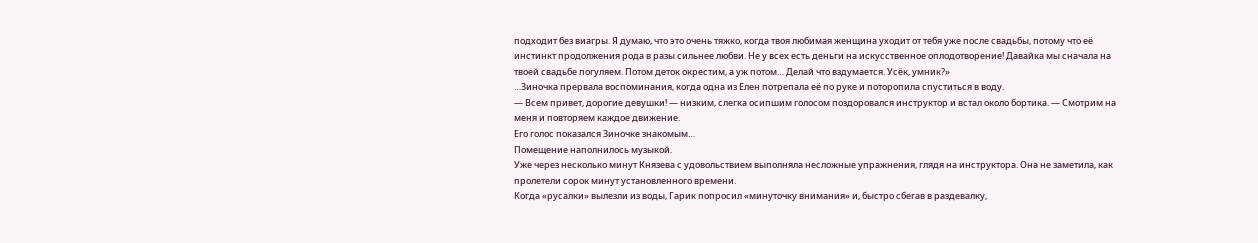подходит без виагры. Я думаю, что это очень тяжко, когда твоя любимая женщина уходит от тебя уже после свадьбы, потому что её инстинкт продолжения рода в разы сильнее любви. Не у всех есть деньги на искусственное оплодотворение! Давайка мы сначала на твоей свадьбе погуляем. Потом деток окрестим, а уж потом… Делай что вздумается. Усёк, умник?»
…Зиночка прервала воспоминания, когда одна из Елен потрепала её по руке и поторопила спуститься в воду.
— Всем привет, дорогие девушки! — низким, слегка осипшим голосом поздоровался инструктор и встал около бортика. — Смотрим на меня и повторяем каждое движение.
Его голос показался Зиночке знакомым…
Помещение наполнилось музыкой.
Уже через несколько минут Князева с удовольствием выполняла несложные упражнения, глядя на инструктора. Она не заметила, как пролетели сорок минут установленного времени.
Когда «русалки» вылезли из воды, Гарик попросил «минуточку внимания» и, быстро сбегав в раздевалку,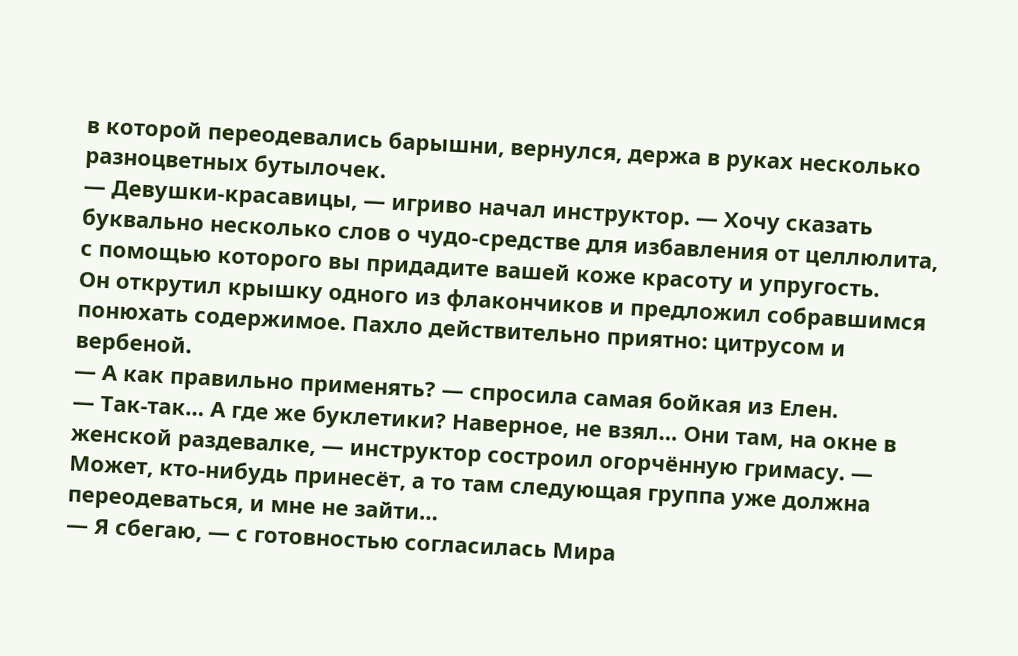в которой переодевались барышни, вернулся, держа в руках несколько разноцветных бутылочек.
— Девушки-красавицы, — игриво начал инструктор. — Хочу сказать буквально несколько слов о чудо-средстве для избавления от целлюлита, с помощью которого вы придадите вашей коже красоту и упругость.
Он открутил крышку одного из флакончиков и предложил собравшимся понюхать содержимое. Пахло действительно приятно: цитрусом и вербеной.
— А как правильно применять? — спросила самая бойкая из Елен.
— Так-так… А где же буклетики? Наверное, не взял… Они там, на окне в женской раздевалке, — инструктор состроил огорчённую гримасу. — Может, кто-нибудь принесёт, а то там следующая группа уже должна переодеваться, и мне не зайти…
— Я сбегаю, — с готовностью согласилась Мира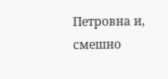Петровна и, смешно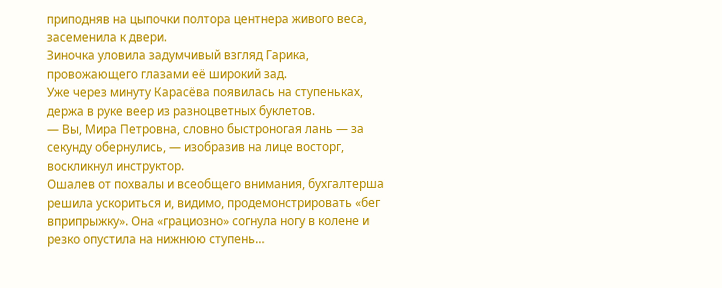приподняв на цыпочки полтора центнера живого веса, засеменила к двери.
Зиночка уловила задумчивый взгляд Гарика, провожающего глазами её широкий зад.
Уже через минуту Карасёва появилась на ступеньках, держа в руке веер из разноцветных буклетов.
— Вы, Мира Петровна, словно быстроногая лань — за секунду обернулись, — изобразив на лице восторг, воскликнул инструктор.
Ошалев от похвалы и всеобщего внимания, бухгалтерша решила ускориться и, видимо, продемонстрировать «бег вприпрыжку». Она «грациозно» согнула ногу в колене и резко опустила на нижнюю ступень…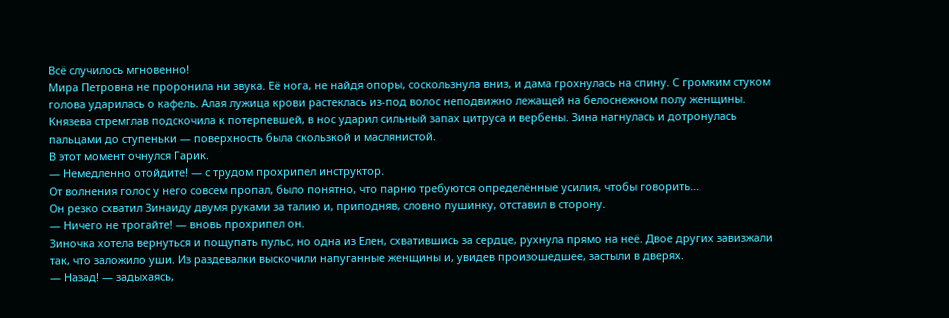Всё случилось мгновенно!
Мира Петровна не проронила ни звука. Её нога, не найдя опоры, соскользнула вниз, и дама грохнулась на спину. С громким стуком голова ударилась о кафель. Алая лужица крови растеклась из-под волос неподвижно лежащей на белоснежном полу женщины.
Князева стремглав подскочила к потерпевшей, в нос ударил сильный запах цитруса и вербены. Зина нагнулась и дотронулась пальцами до ступеньки — поверхность была скользкой и маслянистой.
В этот момент очнулся Гарик.
— Немедленно отойдите! — с трудом прохрипел инструктор.
От волнения голос у него совсем пропал, было понятно, что парню требуются определённые усилия, чтобы говорить…
Он резко схватил Зинаиду двумя руками за талию и, приподняв, словно пушинку, отставил в сторону.
— Ничего не трогайте! — вновь прохрипел он.
Зиночка хотела вернуться и пощупать пульс, но одна из Елен, схватившись за сердце, рухнула прямо на неё. Двое других завизжали так, что заложило уши. Из раздевалки выскочили напуганные женщины и, увидев произошедшее, застыли в дверях.
— Назад! — задыхаясь,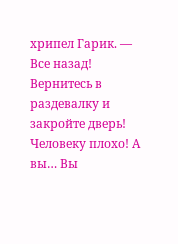хрипел Гарик. — Все назад! Вернитесь в раздевалку и закройте дверь! Человеку плохо! А вы… Вы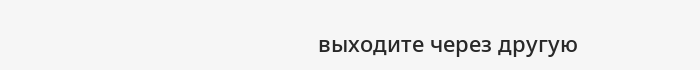выходите через другую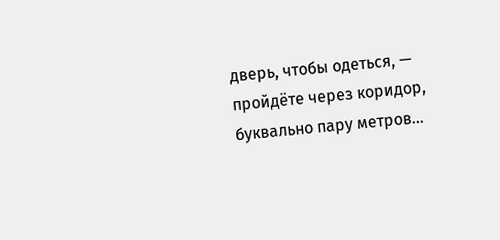дверь, чтобы одеться, — пройдёте через коридор, буквально пару метров…